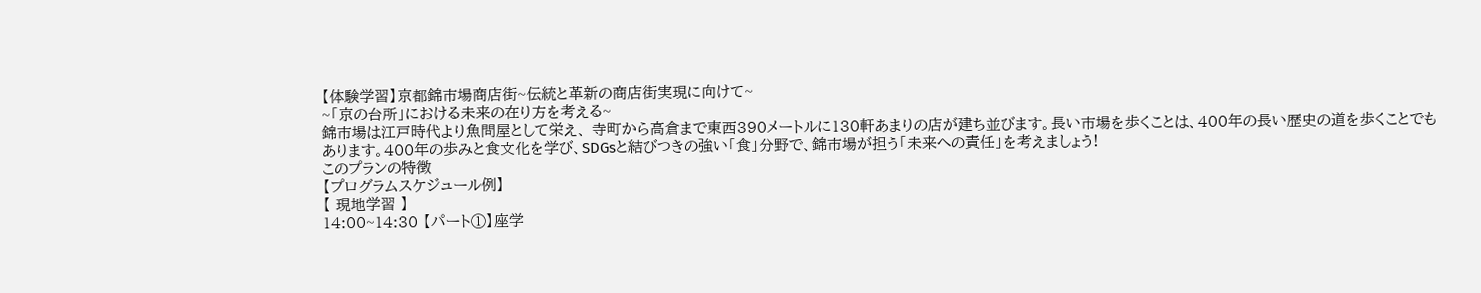【体験学習】京都錦市場商店街~伝統と革新の商店街実現に向けて~
~「京の台所」における未来の在り方を考える~
錦市場は江戸時代より魚問屋として栄え、 寺町から高倉まで東西390メートルに130軒あまりの店が建ち並びます。長い市場を歩くことは、400年の長い歴史の道を歩くことでもあります。400年の歩みと食文化を学び、SDGsと結びつきの強い「食」分野で、錦市場が担う「未来への責任」を考えましょう!
このプランの特徴
【プログラムスケジュール例】
【 現地学習 】
14:00~14:30 【パート①】座学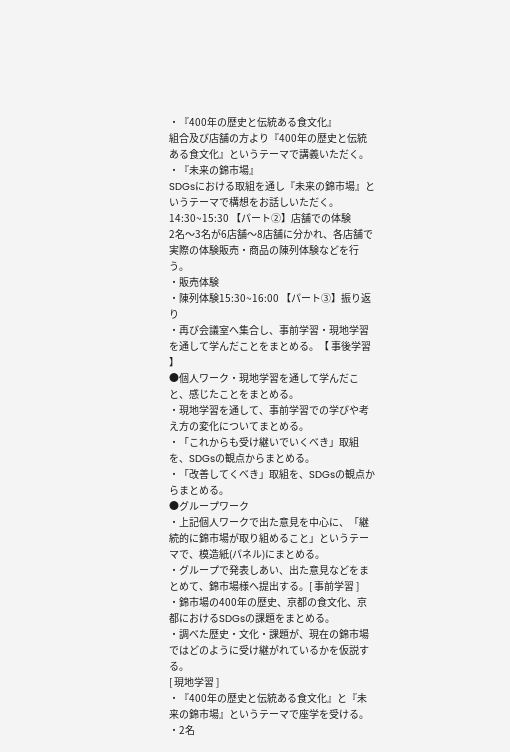・『400年の歴史と伝統ある食文化』
組合及び店舗の方より『400年の歴史と伝統ある食文化』というテーマで講義いただく。
・『未来の錦市場』
SDGsにおける取組を通し『未来の錦市場』というテーマで構想をお話しいただく。14:30~15:30 【パート②】店舗での体験
2名〜3名が6店舗〜8店舗に分かれ、各店舗で実際の体験販売・商品の陳列体験などを行う。
・販売体験
・陳列体験15:30~16:00 【パート③】振り返り
・再び会議室へ集合し、事前学習・現地学習を通して学んだことをまとめる。【 事後学習 】
●個人ワーク・現地学習を通して学んだこと、感じたことをまとめる。
・現地学習を通して、事前学習での学びや考え方の変化についてまとめる。
・「これからも受け継いでいくべき」取組を、SDGsの観点からまとめる。
・「改善してくべき」取組を、SDGsの観点からまとめる。
●グループワーク
・上記個人ワークで出た意見を中心に、「継続的に錦市場が取り組めること」というテーマで、模造紙(パネル)にまとめる。
・グループで発表しあい、出た意見などをまとめて、錦市場様へ提出する。[ 事前学習 ]
・錦市場の400年の歴史、京都の食文化、京都におけるSDGsの課題をまとめる。
・調べた歴史・文化・課題が、現在の錦市場ではどのように受け継がれているかを仮説する。
[ 現地学習 ]
・『400年の歴史と伝統ある食文化』と『未来の錦市場』というテーマで座学を受ける。
・2名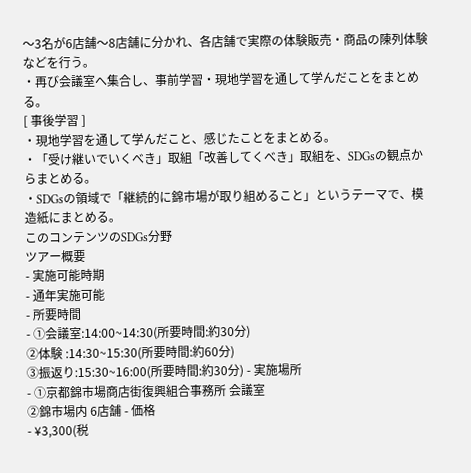〜3名が6店舗〜8店舗に分かれ、各店舗で実際の体験販売・商品の陳列体験などを行う。
・再び会議室へ集合し、事前学習・現地学習を通して学んだことをまとめる。
[ 事後学習 ]
・現地学習を通して学んだこと、感じたことをまとめる。
・「受け継いでいくべき」取組「改善してくべき」取組を、SDGsの観点からまとめる。
・SDGsの領域で「継続的に錦市場が取り組めること」というテーマで、模造紙にまとめる。
このコンテンツのSDGs分野
ツアー概要
- 実施可能時期
- 通年実施可能
- 所要時間
- ①会議室:14:00~14:30(所要時間:約30分)
②体験 :14:30~15:30(所要時間:約60分)
③振返り:15:30~16:00(所要時間:約30分) - 実施場所
- ①京都錦市場商店街復興組合事務所 会議室
②錦市場内 6店舗 - 価格
- ¥3,300(税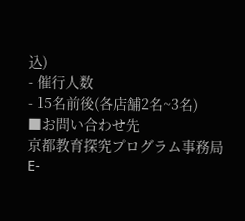込)
- 催行人数
- 15名前後(各店舗2名~3名)
■お問い合わせ先
京都教育探究プログラム事務局
E-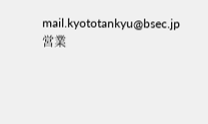mail.kyototankyu@bsec.jp
営業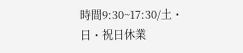時間9:30~17:30/土・日・祝日休業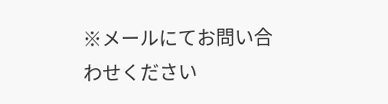※メールにてお問い合わせください